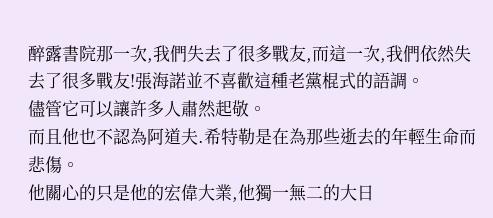醉露書院那一次,我們失去了很多戰友,而這一次,我們依然失去了很多戰友!張海諾並不喜歡這種老黨棍式的語調。
儘管它可以讓許多人肅然起敬。
而且他也不認為阿道夫.希特勒是在為那些逝去的年輕生命而悲傷。
他關心的只是他的宏偉大業,他獨一無二的大日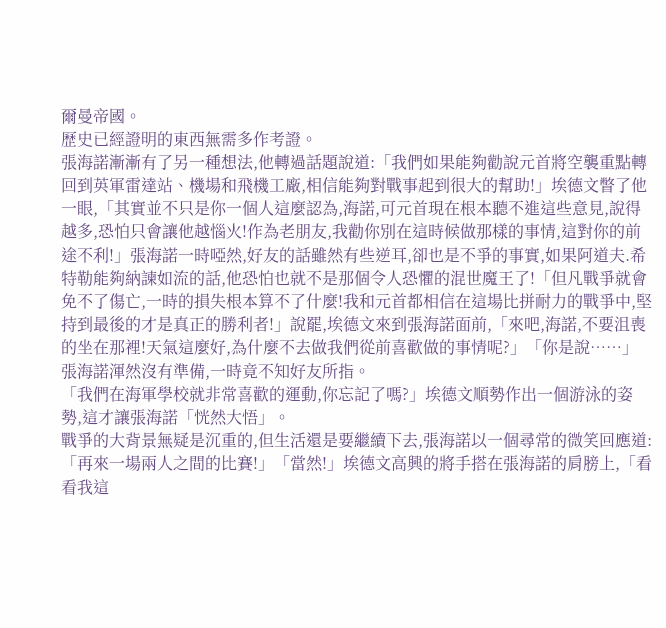爾曼帝國。
歷史已經證明的東西無需多作考證。
張海諾漸漸有了另一種想法,他轉過話題說道:「我們如果能夠勸說元首將空襲重點轉回到英軍雷達站、機場和飛機工廠,相信能夠對戰事起到很大的幫助!」埃德文瞥了他一眼,「其實並不只是你一個人這麼認為,海諾,可元首現在根本聽不進這些意見,說得越多,恐怕只會讓他越惱火!作為老朋友,我勸你別在這時候做那樣的事情,這對你的前途不利!」張海諾一時啞然,好友的話雖然有些逆耳,卻也是不爭的事實,如果阿道夫.希特勒能夠納諫如流的話,他恐怕也就不是那個令人恐懼的混世魔王了!「但凡戰爭就會免不了傷亡,一時的損失根本算不了什麼!我和元首都相信在這場比拼耐力的戰爭中,堅持到最後的才是真正的勝利者!」說罷,埃德文來到張海諾面前,「來吧,海諾,不要沮喪的坐在那裡!天氣這麼好,為什麼不去做我們從前喜歡做的事情呢?」「你是說……」張海諾渾然沒有準備,一時竟不知好友所指。
「我們在海軍學校就非常喜歡的運動,你忘記了嗎?」埃德文順勢作出一個游泳的姿勢,這才讓張海諾「恍然大悟」。
戰爭的大背景無疑是沉重的,但生活還是要繼續下去,張海諾以一個尋常的微笑回應道:「再來一場兩人之間的比賽!」「當然!」埃德文高興的將手搭在張海諾的肩膀上,「看看我這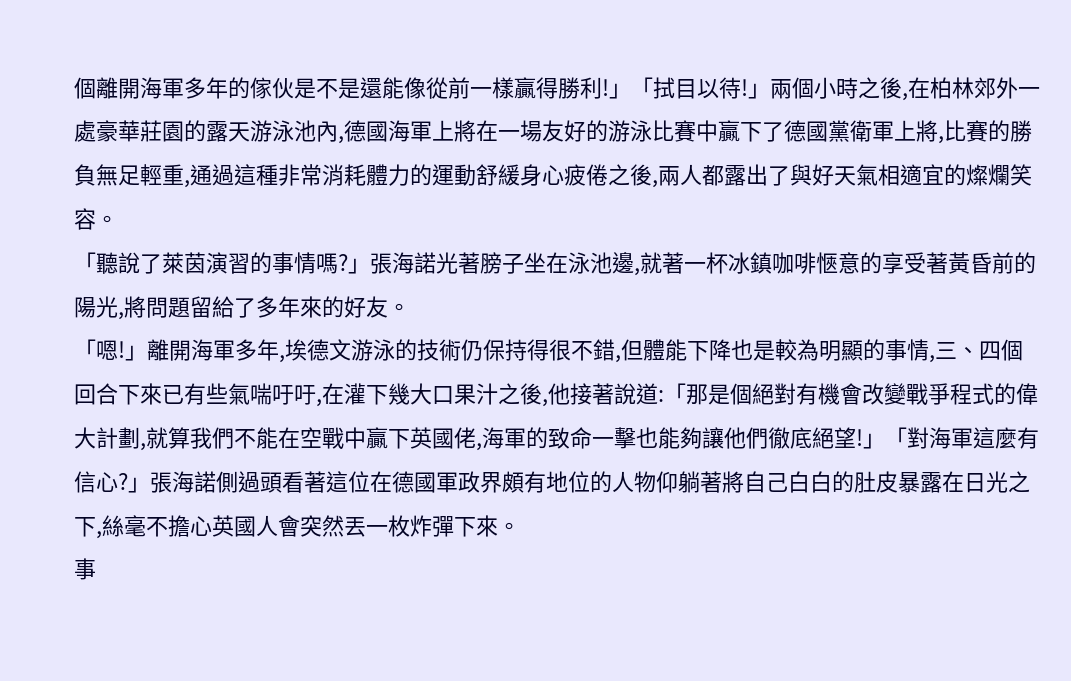個離開海軍多年的傢伙是不是還能像從前一樣贏得勝利!」「拭目以待!」兩個小時之後,在柏林郊外一處豪華莊園的露天游泳池內,德國海軍上將在一場友好的游泳比賽中贏下了德國黨衛軍上將,比賽的勝負無足輕重,通過這種非常消耗體力的運動舒緩身心疲倦之後,兩人都露出了與好天氣相適宜的燦爛笑容。
「聽說了萊茵演習的事情嗎?」張海諾光著膀子坐在泳池邊,就著一杯冰鎮咖啡愜意的享受著黃昏前的陽光,將問題留給了多年來的好友。
「嗯!」離開海軍多年,埃德文游泳的技術仍保持得很不錯,但體能下降也是較為明顯的事情,三、四個回合下來已有些氣喘吁吁,在灌下幾大口果汁之後,他接著說道:「那是個絕對有機會改變戰爭程式的偉大計劃,就算我們不能在空戰中贏下英國佬,海軍的致命一擊也能夠讓他們徹底絕望!」「對海軍這麼有信心?」張海諾側過頭看著這位在德國軍政界頗有地位的人物仰躺著將自己白白的肚皮暴露在日光之下,絲毫不擔心英國人會突然丟一枚炸彈下來。
事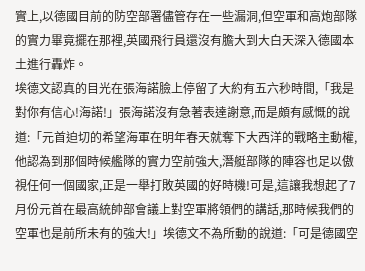實上,以德國目前的防空部署儘管存在一些漏洞,但空軍和高炮部隊的實力畢竟擺在那裡,英國飛行員還沒有膽大到大白天深入德國本土進行轟炸。
埃德文認真的目光在張海諾臉上停留了大約有五六秒時間,「我是對你有信心!海諾!」張海諾沒有急著表達謝意,而是頗有感慨的說道:「元首迫切的希望海軍在明年春天就奪下大西洋的戰略主動權,他認為到那個時候艦隊的實力空前強大,潛艇部隊的陣容也足以傲視任何一個國家,正是一舉打敗英國的好時機!可是,這讓我想起了7月份元首在最高統帥部會議上對空軍將領們的講話,那時候我們的空軍也是前所未有的強大!」埃德文不為所動的說道:「可是德國空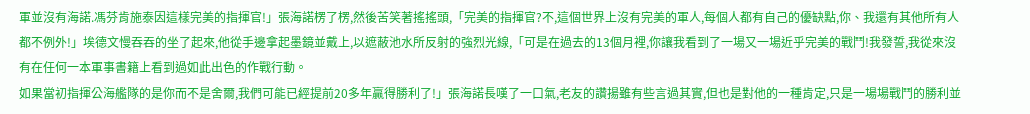軍並沒有海諾.馮芬肯施泰因這樣完美的指揮官!」張海諾楞了楞,然後苦笑著搖搖頭,「完美的指揮官?不,這個世界上沒有完美的軍人,每個人都有自己的優缺點,你、我還有其他所有人都不例外!」埃德文慢吞吞的坐了起來,他從手邊拿起墨鏡並戴上,以遮蔽池水所反射的強烈光線,「可是在過去的13個月裡,你讓我看到了一場又一場近乎完美的戰鬥!我發誓,我從來沒有在任何一本軍事書籍上看到過如此出色的作戰行動。
如果當初指揮公海艦隊的是你而不是舍爾,我們可能已經提前20多年贏得勝利了!」張海諾長嘆了一口氣,老友的讚揚雖有些言過其實,但也是對他的一種肯定,只是一場場戰鬥的勝利並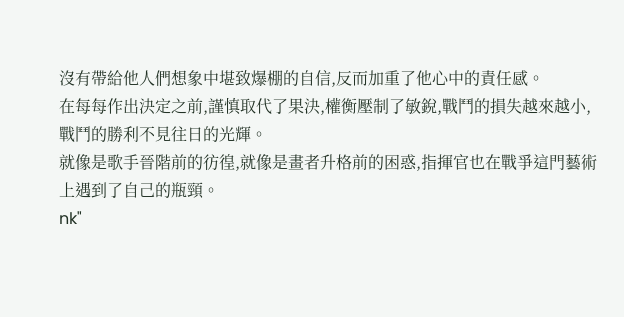沒有帶給他人們想象中堪致爆棚的自信,反而加重了他心中的責任感。
在每每作出決定之前,謹慎取代了果決,權衡壓制了敏銳,戰鬥的損失越來越小,戰鬥的勝利不見往日的光輝。
就像是歌手晉階前的彷徨,就像是畫者升格前的困惑,指揮官也在戰爭這門藝術上遇到了自己的瓶頸。
nk"